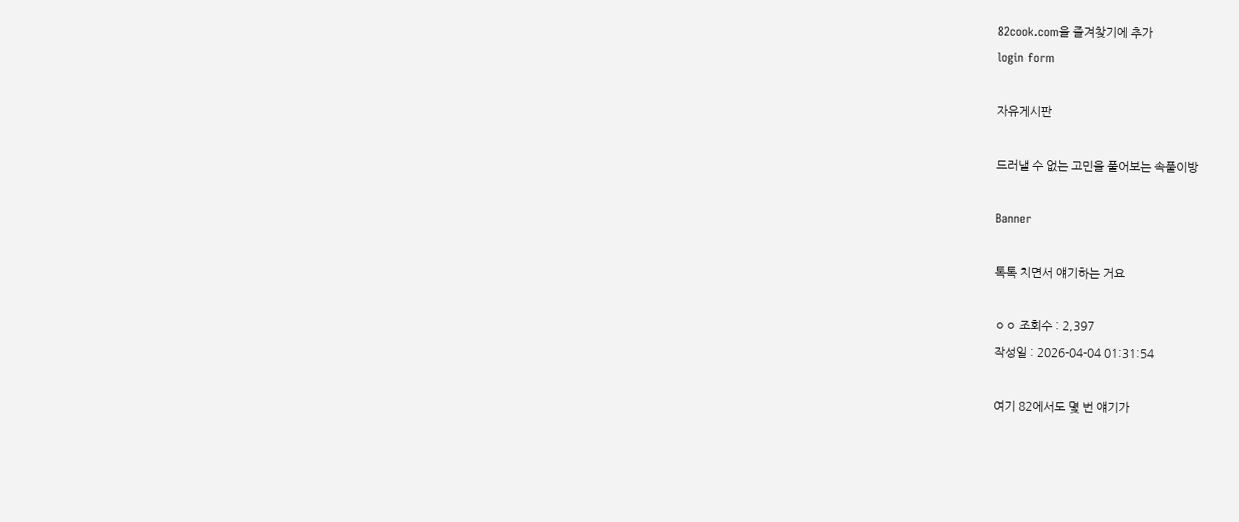82cook.com을 즐겨찾기에 추가
login form

자유게시판

드러낼 수 없는 고민을 풀어보는 속풀이방

Banner

톡톡 치면서 얘기하는 거요

ㅇㅇ 조회수 : 2,397
작성일 : 2026-04-04 01:31:54

여기 82에서도 몇 번 얘기가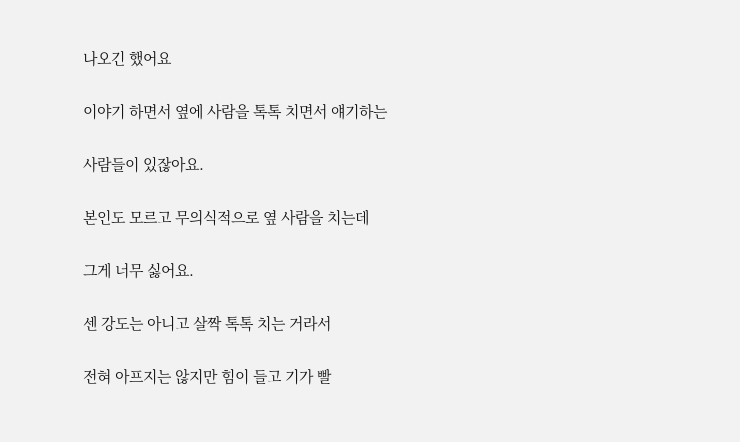나오긴 했어요

이야기 하면서 옆에 사람을 톡톡 치면서 얘기하는

사람들이 있잖아요.

본인도 모르고 무의식적으로 옆 사람을 치는데

그게 너무 싫어요.

센 강도는 아니고 살짝 톡톡 치는 거라서

전혀 아프지는 않지만 힘이 들고 기가 빨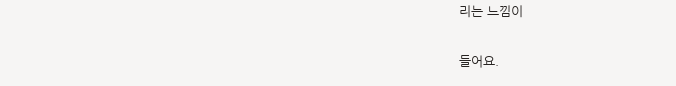리는 느낌이

들어요.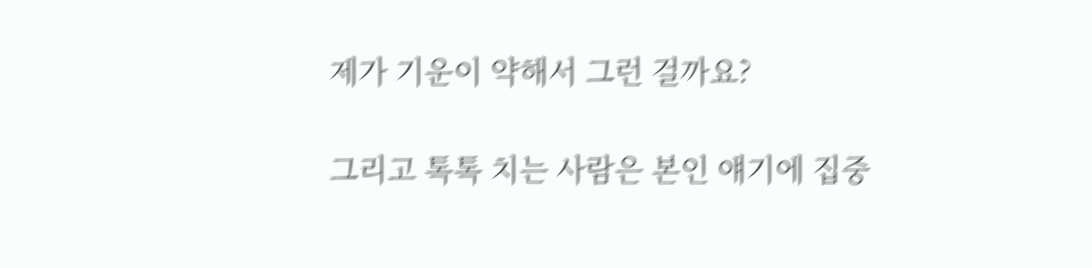제가 기운이 약해서 그런 걸까요?

그리고 톡톡 치는 사람은 본인 얘기에 집중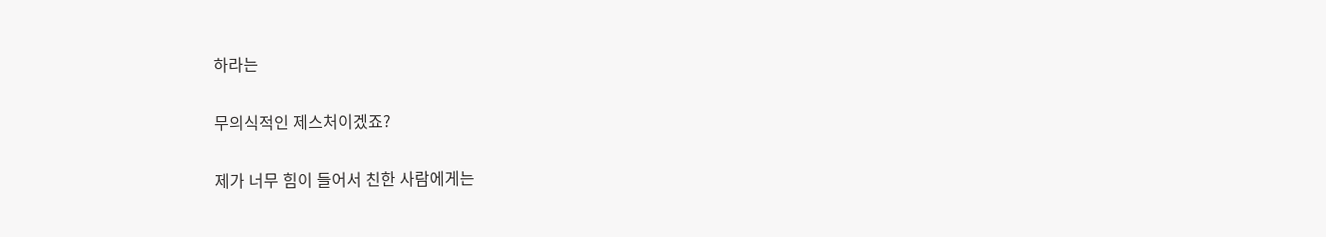하라는

무의식적인 제스처이겠죠?

제가 너무 힘이 들어서 친한 사람에게는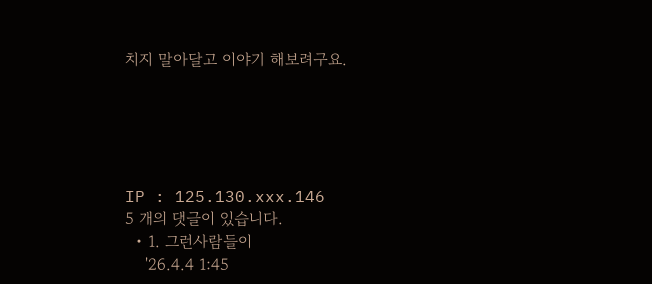치지 말아달고 이야기 해보려구요.





IP : 125.130.xxx.146
5 개의 댓글이 있습니다.
  • 1. 그런사람들이
    '26.4.4 1:45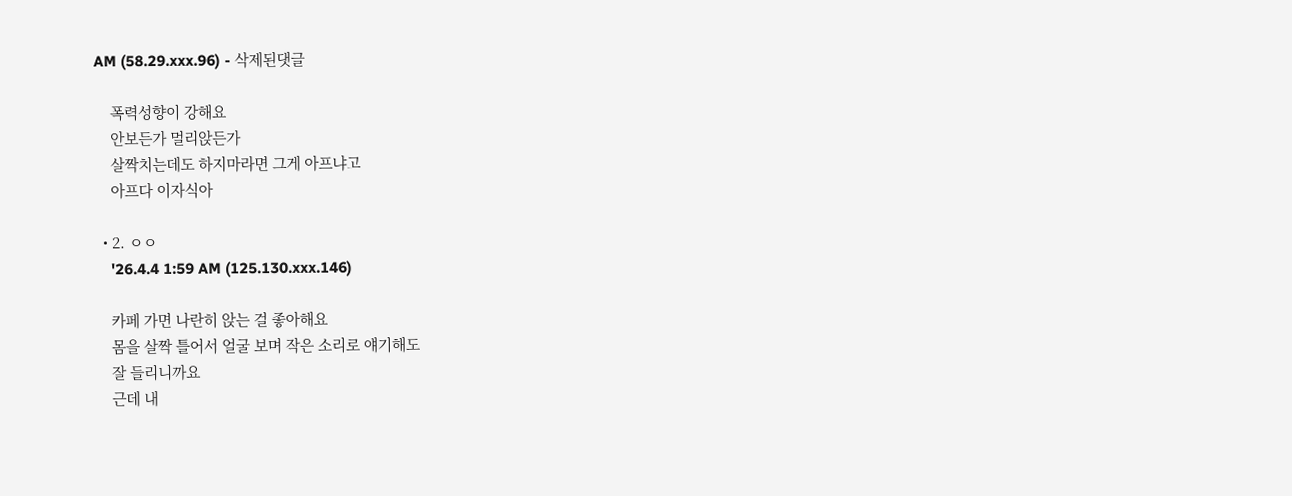AM (58.29.xxx.96) - 삭제된댓글

    폭력성향이 강해요
    안보든가 멀리앉든가
    살짝치는데도 하지마라면 그게 아프냐고
    아프다 이자식아

  • 2. ㅇㅇ
    '26.4.4 1:59 AM (125.130.xxx.146)

    카페 가면 나란히 앉는 걸 좋아해요
    몸을 살짝 틀어서 얼굴 보며 작은 소리로 얘기해도
    잘 들리니까요
    근데 내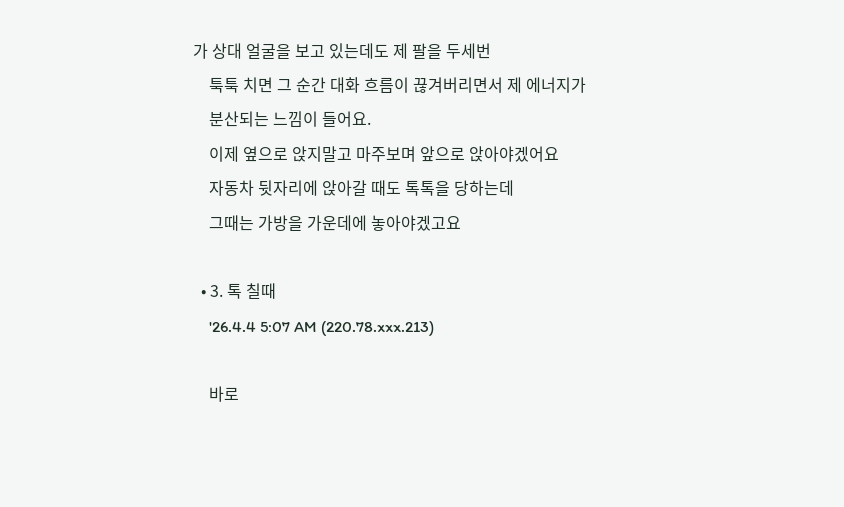가 상대 얼굴을 보고 있는데도 제 팔을 두세번
    툭툭 치면 그 순간 대화 흐름이 끊겨버리면서 제 에너지가
    분산되는 느낌이 들어요.
    이제 옆으로 앉지말고 마주보며 앞으로 앉아야겠어요
    자동차 뒷자리에 앉아갈 때도 톡톡을 당하는데
    그때는 가방을 가운데에 놓아야겠고요

  • 3. 톡 칠때
    '26.4.4 5:07 AM (220.78.xxx.213)

    바로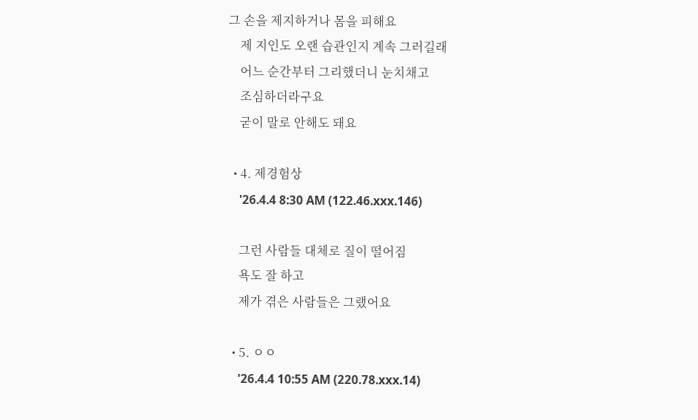그 손을 제지하거나 몸을 피해요
    제 지인도 오랜 습관인지 계속 그러길래
    어느 순간부터 그리했더니 눈치채고
    조심하더라구요
    굳이 말로 안해도 돼요

  • 4. 제경험상
    '26.4.4 8:30 AM (122.46.xxx.146)

    그런 사람들 대체로 질이 떨어짐
    욕도 잘 하고
    제가 겪은 사람들은 그랬어요

  • 5. ㅇㅇ
    '26.4.4 10:55 AM (220.78.xxx.14)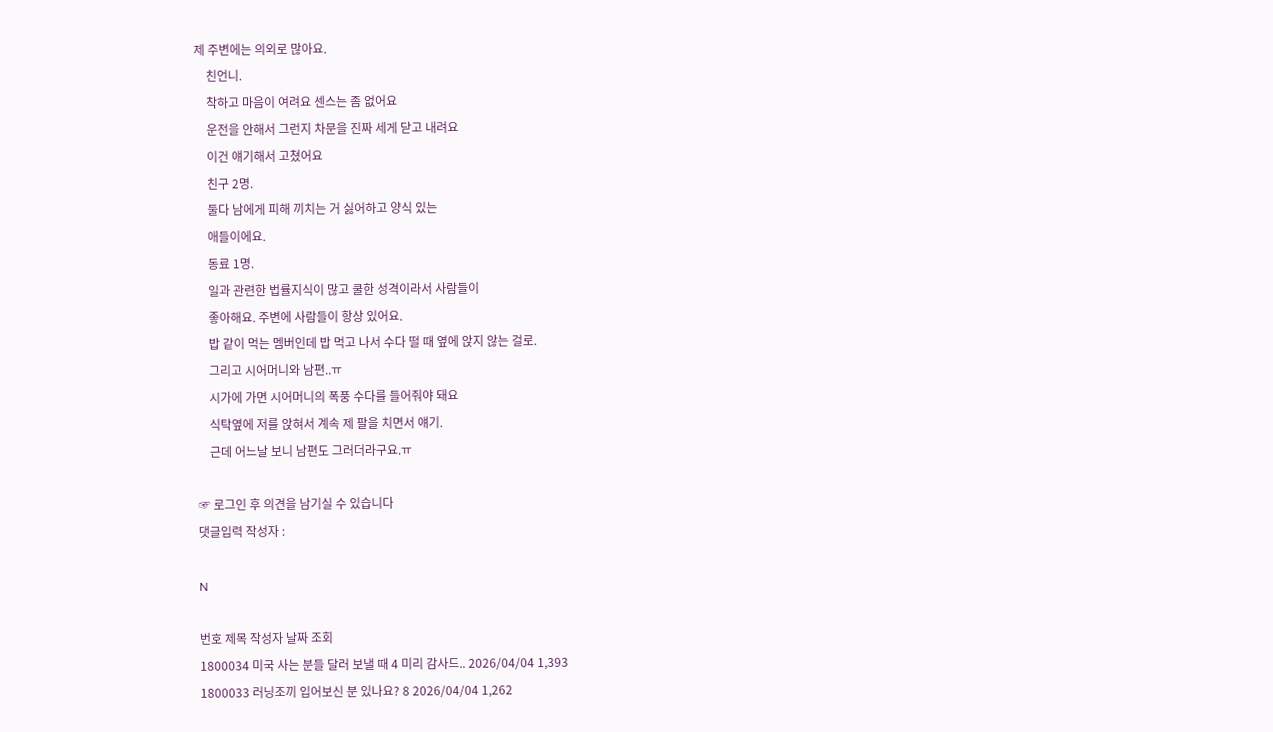제 주변에는 의외로 많아요.
    친언니.
    착하고 마음이 여려요 센스는 좀 없어요
    운전을 안해서 그런지 차문을 진짜 세게 닫고 내려요
    이건 얘기해서 고쳤어요
    친구 2명.
    둘다 남에게 피해 끼치는 거 싫어하고 양식 있는
    애들이에요.
    동료 1명.
    일과 관련한 법률지식이 많고 쿨한 성격이라서 사람들이
    좋아해요. 주변에 사람들이 항상 있어요.
    밥 같이 먹는 멤버인데 밥 먹고 나서 수다 떨 때 옆에 앉지 않는 걸로.
    그리고 시어머니와 남편..ㅠ
    시가에 가면 시어머니의 폭풍 수다를 들어줘야 돼요
    식탁옆에 저를 앉혀서 계속 제 팔을 치면서 얘기.
    근데 어느날 보니 남편도 그러더라구요.ㅠ

☞ 로그인 후 의견을 남기실 수 있습니다
댓글입력 작성자 :

N

번호 제목 작성자 날짜 조회
1800034 미국 사는 분들 달러 보낼 때 4 미리 감사드.. 2026/04/04 1,393
1800033 러닝조끼 입어보신 분 있나요? 8 2026/04/04 1,262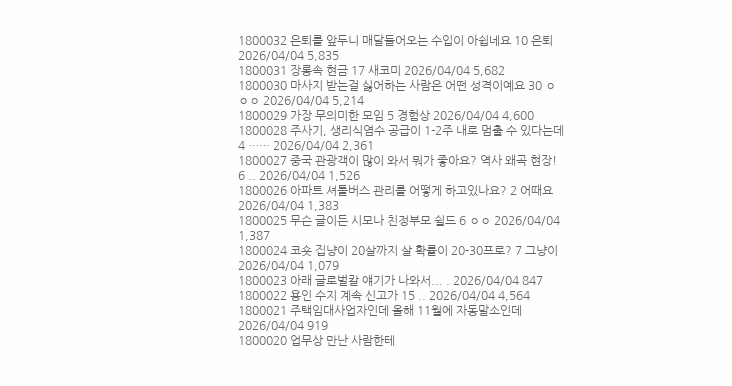1800032 은퇴를 앞두니 매달들어오는 수입이 아쉽네요 10 은퇴 2026/04/04 5,835
1800031 장롱속 현금 17 새코미 2026/04/04 5,682
1800030 마사지 받는걸 싫어하는 사람은 어떤 성격이예요 30 ㅇㅇㅇ 2026/04/04 5,214
1800029 가장 무의미한 모임 5 경험상 2026/04/04 4,600
1800028 주사기, 생리식염수 공급이 1-2주 내로 멈출 수 있다는데 4 …… 2026/04/04 2,361
1800027 중국 관광객이 많이 와서 뭐가 좋아요? 역사 왜곡 현장! 6 .. 2026/04/04 1,526
1800026 아파트 셔틀버스 관리를 어떻게 하고있나요? 2 어때요 2026/04/04 1,383
1800025 무슨 글이든 시모나 친정부모 쉴드 6 ㅇㅇ 2026/04/04 1,387
1800024 코숏 집냥이 20살까지 살 확률이 20-30프로? 7 그냥이 2026/04/04 1,079
1800023 아래 글로벌칼 얘기가 나와서... . 2026/04/04 847
1800022 용인 수지 계속 신고가 15 .. 2026/04/04 4,564
1800021 주택임대사업자인데 올해 11월에 자동말소인데 2026/04/04 919
1800020 업무상 만난 사람한테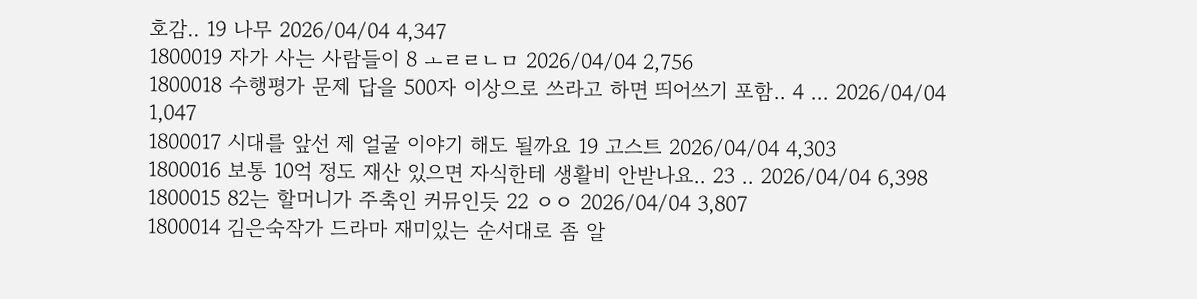호감.. 19 나무 2026/04/04 4,347
1800019 자가 사는 사람들이 8 ㅗㄹㄹㄴㅁ 2026/04/04 2,756
1800018 수행평가 문제 답을 500자 이상으로 쓰라고 하면 띄어쓰기 포함.. 4 ... 2026/04/04 1,047
1800017 시대를 앞선 제 얼굴 이야기 해도 될까요 19 고스트 2026/04/04 4,303
1800016 보통 10억 정도 재산 있으면 자식한테 생활비 안받나요.. 23 .. 2026/04/04 6,398
1800015 82는 할머니가 주축인 커뮤인듯 22 ㅇㅇ 2026/04/04 3,807
1800014 김은숙작가 드라마 재미있는 순서대로 좀 알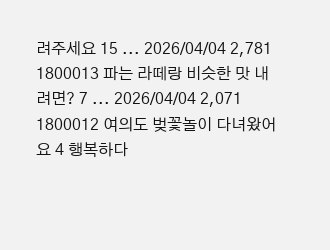려주세요 15 ... 2026/04/04 2,781
1800013 파는 라떼랑 비슷한 맛 내려면? 7 ... 2026/04/04 2,071
1800012 여의도 벚꽃놀이 다녀왔어요 4 행복하다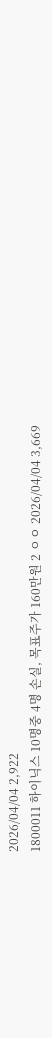2026/04/04 2,922
1800011 하이닉스 10명중 4명 손실, 목표주가 160만원 2 ㅇㅇ 2026/04/04 3,669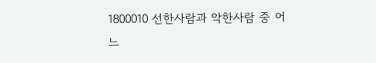1800010 선한사람과 악한사람 중 어느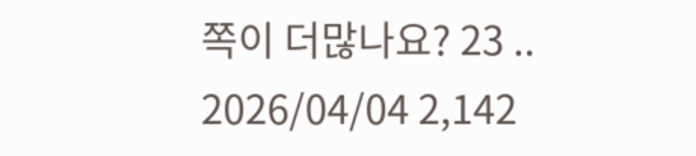쪽이 더많나요? 23 .. 2026/04/04 2,142